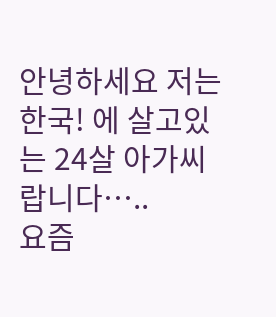안녕하세요 저는 한국! 에 살고있는 24살 아가씨 랍니다…..
요즘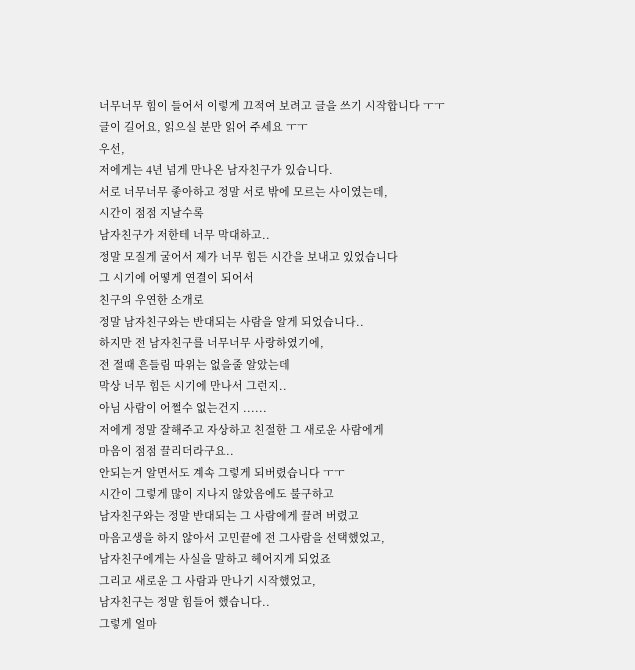너무너무 힘이 들어서 이렇게 끄적여 보려고 글을 쓰기 시작합니다 ㅜㅜ
글이 길어요, 읽으실 분만 읽어 주세요 ㅜㅜ
우선,
저에게는 4년 넘게 만나온 남자친구가 있습니다.
서로 너무너무 좋아하고 정말 서로 밖에 모르는 사이였는데,
시간이 점점 지날수록
남자친구가 저한테 너무 막대하고..
정말 모질게 굴어서 제가 너무 힘든 시간을 보내고 있었습니다
그 시기에 어떻게 연결이 되어서
친구의 우연한 소개로
정말 남자친구와는 반대되는 사람을 알게 되었습니다..
하지만 전 남자친구를 너무너무 사랑하였기에,
전 절때 흔들림 따위는 없을줄 알았는데
막상 너무 힘든 시기에 만나서 그런지..
아님 사람이 어쩔수 없는건지 ......
저에게 정말 잘해주고 자상하고 친절한 그 새로운 사람에게
마음이 점점 끌리더라구요..
안되는거 알면서도 계속 그렇게 되버렸습니다 ㅜㅜ
시간이 그렇게 많이 지나지 않았음에도 불구하고
남자친구와는 정말 반대되는 그 사람에게 끌려 버렸고
마음고생을 하지 않아서 고민끝에 전 그사람을 선택했었고,
남자친구에게는 사실을 말하고 헤어지게 되었죠
그리고 새로운 그 사람과 만나기 시작했었고,
남자친구는 정말 힘들어 했습니다..
그렇게 얼마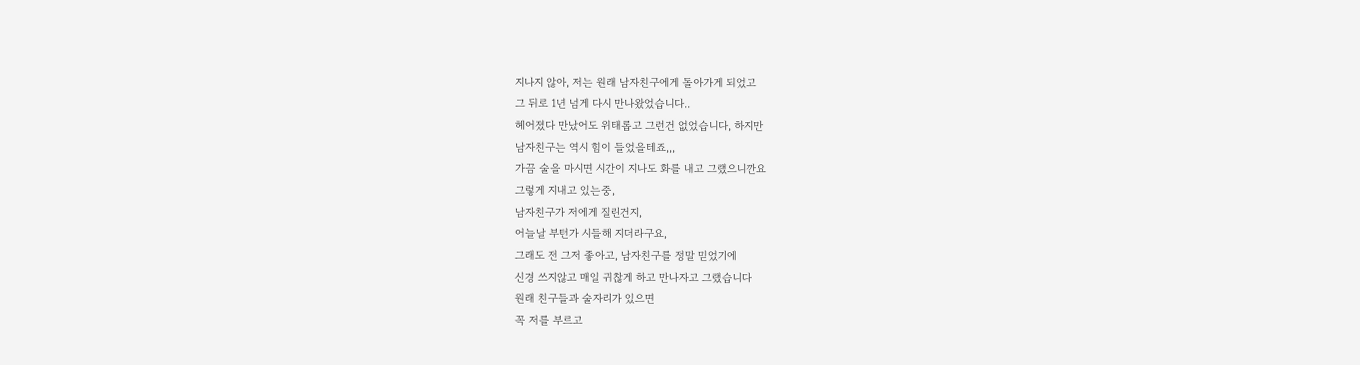지나지 않아, 저는 원래 남자친구에게 돌아가게 되었고
그 뒤로 1년 넘게 다시 만나왔었습니다..
헤어졌다 만났어도 위태롭고 그런건 없었습니다, 하지만
남자친구는 역시 힘이 들었을테죠,,,
가끔 술을 마시면 시간이 지나도 화를 내고 그랬으니깐요
그렇게 지내고 있는중,
남자친구가 저에게 질린건지,
어늘날 부턴가 시들해 지더라구요,
그래도 전 그저 좋아고, 남자친구를 정말 믿었기에
신경 쓰지않고 매일 귀찮게 하고 만나자고 그랬습니다
원래 친구들과 술자리가 있으면
꼭 저를 부르고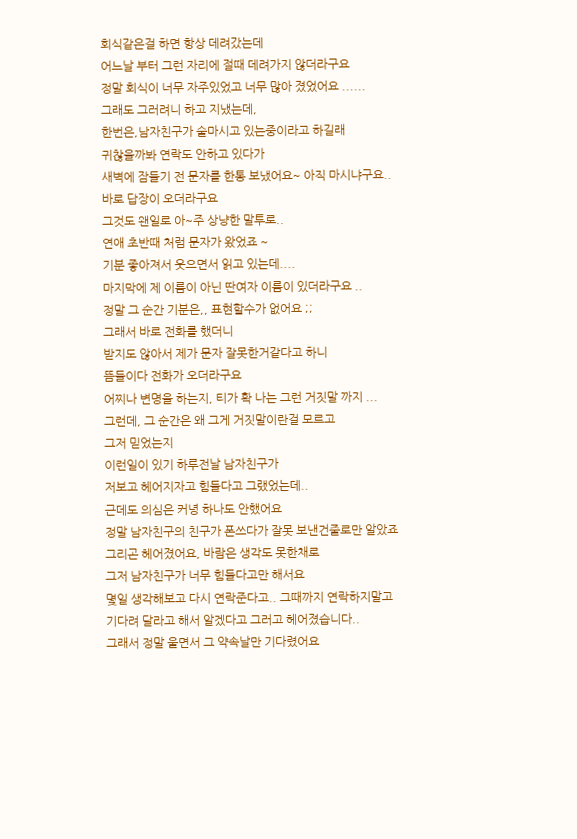회식같은걸 하면 항상 데려갔는데
어느날 부터 그런 자리에 절때 데려가지 않더라구요
정말 회식이 너무 자주있었고 너무 많아 졌었어요 ......
그래도 그러려니 하고 지냈는데,
한번은,남자친구가 술마시고 있는중이라고 하길래
귀찮을까봐 연락도 안하고 있다가
새벽에 잠들기 전 문자를 한통 보냈어요~ 아직 마시냐구요..
바로 답장이 오더라구요
그것도 왠일로 아~주 상냥한 말투로..
연애 초반때 처럼 문자가 왔었죠 ~
기분 좋아져서 웃으면서 읽고 있는데....
마지막에 제 이름이 아닌 딴여자 이름이 있더라구요 ..
정말 그 순간 기분은,, 표현할수가 없어요 ;;
그래서 바로 전화를 했더니
받지도 않아서 제가 문자 잘못한거같다고 하니
뜸들이다 전화가 오더라구요
어찌나 변명을 하는지, 티가 확 나는 그런 거짓말 까지 ...
그런데, 그 순간은 왜 그게 거짓말이란걸 모르고
그저 믿었는지
이런일이 있기 하루전날 남자친구가
저보고 헤어지자고 힘들다고 그랬었는데..
근데도 의심은 커녕 하나도 안했어요
정말 남자친구의 친구가 폰쓰다가 잘못 보낸건줄로만 알았죠
그리곤 헤어졌어요, 바람은 생각도 못한채로
그저 남자친구가 너무 힘들다고만 해서요
몇일 생각해보고 다시 연락준다고.. 그때까지 연락하지말고
기다려 달라고 해서 알겠다고 그러고 헤어졌습니다..
그래서 정말 울면서 그 약속날만 기다렸어요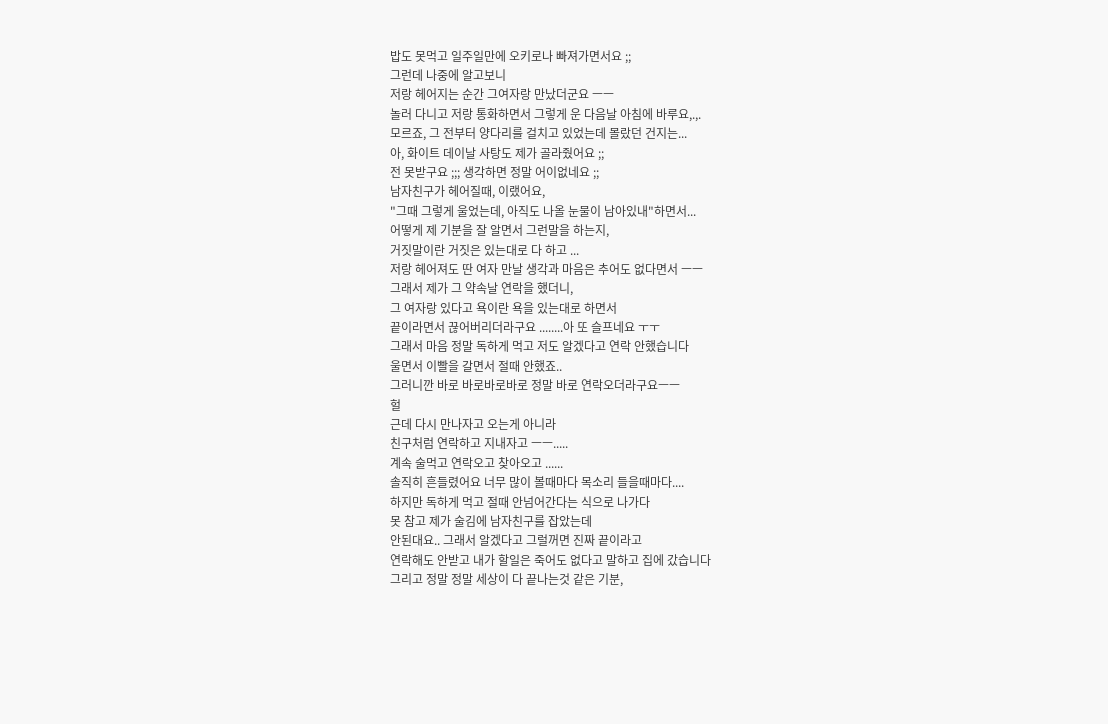밥도 못먹고 일주일만에 오키로나 빠져가면서요 ;;
그런데 나중에 알고보니
저랑 헤어지는 순간 그여자랑 만났더군요 ㅡㅡ
놀러 다니고 저랑 통화하면서 그렇게 운 다음날 아침에 바루요,.,.
모르죠, 그 전부터 양다리를 걸치고 있었는데 몰랐던 건지는...
아, 화이트 데이날 사탕도 제가 골라줬어요 ;;
전 못받구요 ;;; 생각하면 정말 어이없네요 ;;
남자친구가 헤어질때, 이랬어요,
"그때 그렇게 울었는데, 아직도 나올 눈물이 남아있내"하면서...
어떻게 제 기분을 잘 알면서 그런말을 하는지,
거짓말이란 거짓은 있는대로 다 하고 ...
저랑 헤어져도 딴 여자 만날 생각과 마음은 추어도 없다면서 ㅡㅡ
그래서 제가 그 약속날 연락을 했더니,
그 여자랑 있다고 욕이란 욕을 있는대로 하면서
끝이라면서 끊어버리더라구요 ........아 또 슬프네요 ㅜㅜ
그래서 마음 정말 독하게 먹고 저도 알겠다고 연락 안했습니다
울면서 이빨을 갈면서 절때 안했죠..
그러니깐 바로 바로바로바로 정말 바로 연락오더라구요ㅡㅡ
헐
근데 다시 만나자고 오는게 아니라
친구처럼 연락하고 지내자고 ㅡㅡ.....
계속 술먹고 연락오고 찾아오고 ......
솔직히 흔들렸어요 너무 많이 볼때마다 목소리 들을때마다....
하지만 독하게 먹고 절때 안넘어간다는 식으로 나가다
못 참고 제가 술김에 남자친구를 잡았는데
안된대요.. 그래서 알겠다고 그럴꺼면 진짜 끝이라고
연락해도 안받고 내가 할일은 죽어도 없다고 말하고 집에 갔습니다
그리고 정말 정말 세상이 다 끝나는것 같은 기분,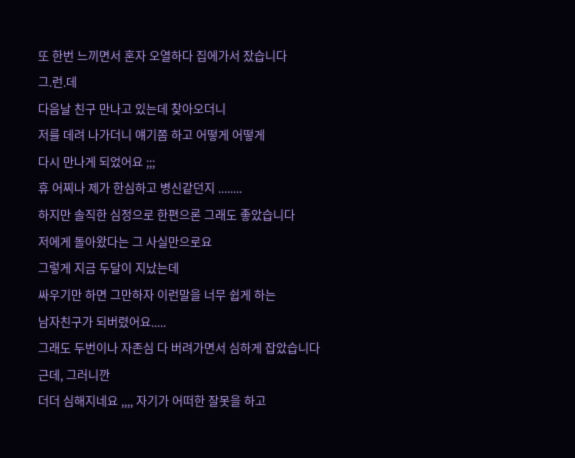또 한번 느끼면서 혼자 오열하다 집에가서 잤습니다
그.런.데
다음날 친구 만나고 있는데 찾아오더니
저를 데려 나가더니 얘기쫌 하고 어떻게 어떻게
다시 만나게 되었어요 ;;;
휴 어찌나 제가 한심하고 병신같던지 ........
하지만 솔직한 심정으로 한편으론 그래도 좋았습니다
저에게 돌아왔다는 그 사실만으로요
그렇게 지금 두달이 지났는데
싸우기만 하면 그만하자 이런말을 너무 쉽게 하는
남자친구가 되버렸어요.....
그래도 두번이나 자존심 다 버려가면서 심하게 잡았습니다
근데, 그러니깐
더더 심해지네요 ,,,, 자기가 어떠한 잘못을 하고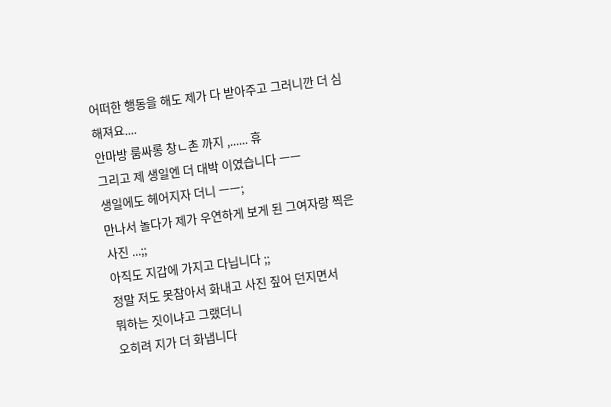어떠한 행동을 해도 제가 다 받아주고 그러니깐 더 심해져요....
안마방 룸싸롱 창ㄴ촌 까지 ,...... 휴
그리고 제 생일엔 더 대박 이였습니다 ㅡㅡ
생일에도 헤어지자 더니 ㅡㅡ;
만나서 놀다가 제가 우연하게 보게 된 그여자랑 찍은 사진 ...;;
아직도 지갑에 가지고 다닙니다 ;;
정말 저도 못참아서 화내고 사진 짚어 던지면서
뭐하는 짓이냐고 그랬더니
오히려 지가 더 화냅니다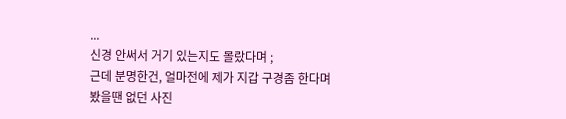...
신경 안써서 거기 있는지도 몰랐다며 ;
근데 분명한건, 얼마전에 제가 지갑 구경좀 한다며
봤을땐 없던 사진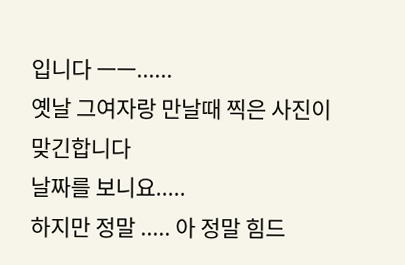입니다 ㅡㅡ......
옛날 그여자랑 만날때 찍은 사진이 맞긴합니다
날짜를 보니요.....
하지만 정말 ..... 아 정말 힘드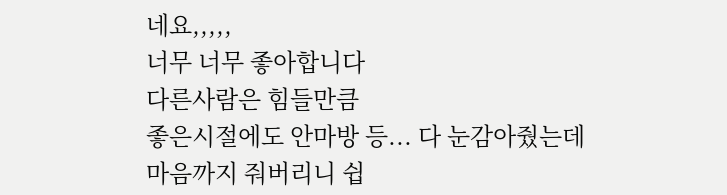네요,,,,,
너무 너무 좋아합니다
다른사람은 힘들만큼
좋은시절에도 안마방 등... 다 눈감아줬는데
마음까지 줘버리니 쉽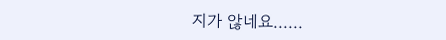지가 않네요......